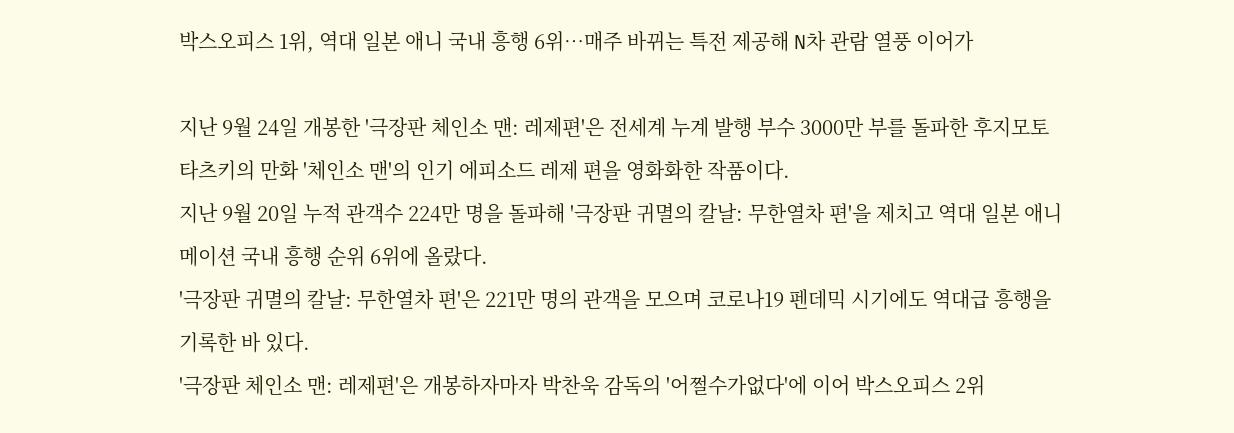박스오피스 1위, 역대 일본 애니 국내 흥행 6위…매주 바뀌는 특전 제공해 N차 관람 열풍 이어가

지난 9월 24일 개봉한 '극장판 체인소 맨: 레제편'은 전세계 누계 발행 부수 3000만 부를 돌파한 후지모토 타츠키의 만화 '체인소 맨'의 인기 에피소드 레제 편을 영화화한 작품이다.
지난 9월 20일 누적 관객수 224만 명을 돌파해 '극장판 귀멸의 칼날: 무한열차 편'을 제치고 역대 일본 애니메이션 국내 흥행 순위 6위에 올랐다.
'극장판 귀멸의 칼날: 무한열차 편'은 221만 명의 관객을 모으며 코로나19 펜데믹 시기에도 역대급 흥행을 기록한 바 있다.
'극장판 체인소 맨: 레제편'은 개봉하자마자 박찬욱 감독의 '어쩔수가없다'에 이어 박스오피스 2위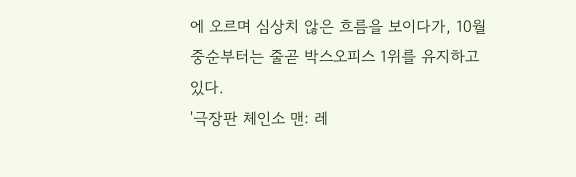에 오르며 심상치 않은 흐름을 보이다가, 10월 중순부터는 줄곧 박스오피스 1위를 유지하고 있다.
'극장판 체인소 맨: 레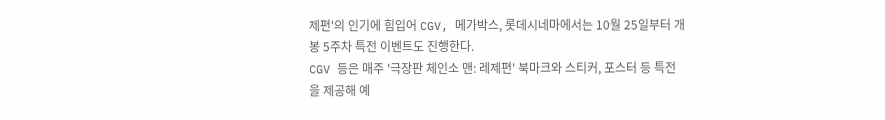제편'의 인기에 힘입어 CGV, 메가박스, 롯데시네마에서는 10월 25일부터 개봉 5주차 특전 이벤트도 진행한다.
CGV 등은 매주 '극장판 체인소 맨: 레제편' 북마크와 스티커, 포스터 등 특전을 제공해 예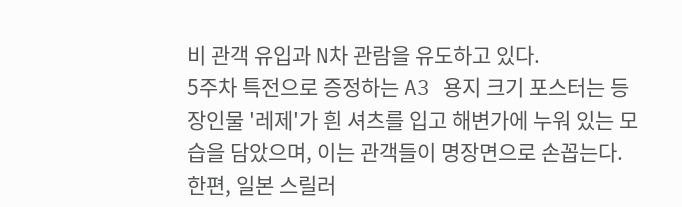비 관객 유입과 N차 관람을 유도하고 있다.
5주차 특전으로 증정하는 A3 용지 크기 포스터는 등장인물 '레제'가 흰 셔츠를 입고 해변가에 누워 있는 모습을 담았으며, 이는 관객들이 명장면으로 손꼽는다.
한편, 일본 스릴러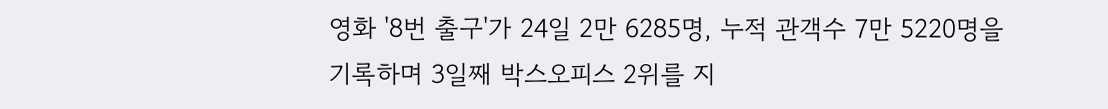영화 '8번 출구'가 24일 2만 6285명, 누적 관객수 7만 5220명을 기록하며 3일째 박스오피스 2위를 지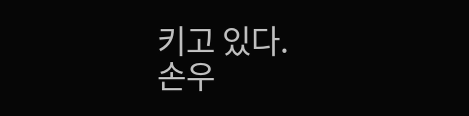키고 있다.
손우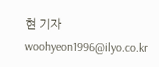현 기자 woohyeon1996@ilyo.co.kr